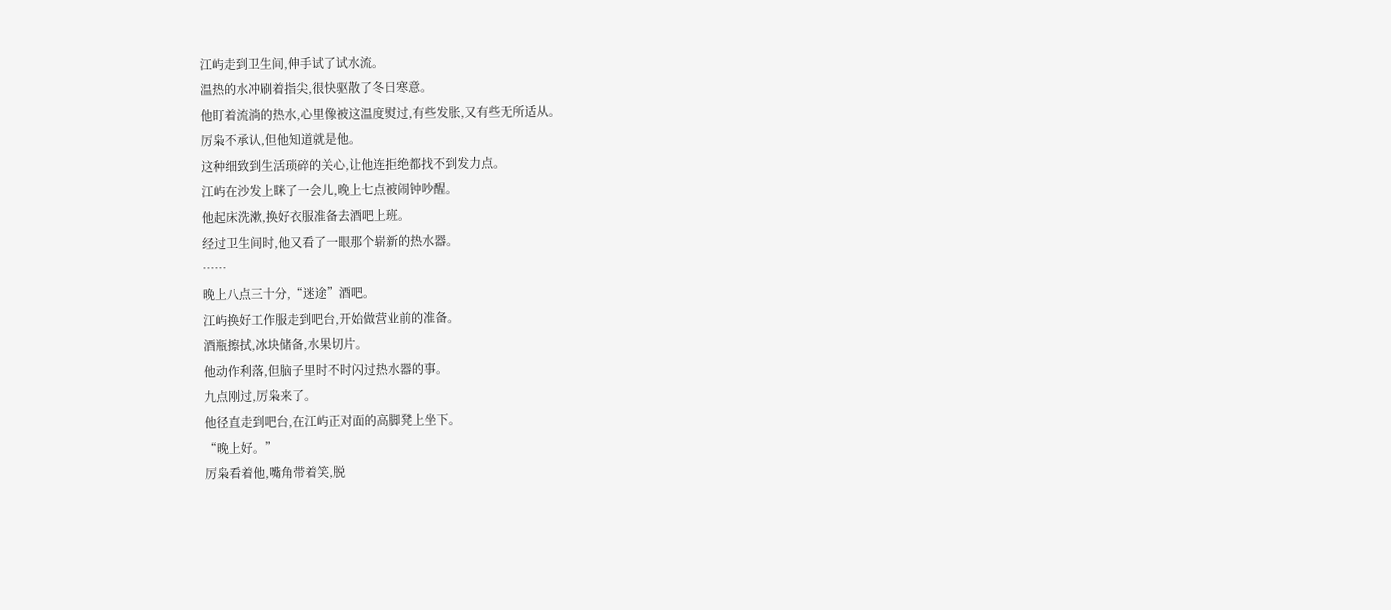江屿走到卫生间,伸手试了试水流。
温热的水冲刷着指尖,很快驱散了冬日寒意。
他盯着流淌的热水,心里像被这温度熨过,有些发胀,又有些无所适从。
厉枭不承认,但他知道就是他。
这种细致到生活琐碎的关心,让他连拒绝都找不到发力点。
江屿在沙发上眯了一会儿,晚上七点被闹钟吵醒。
他起床洗漱,换好衣服准备去酒吧上班。
经过卫生间时,他又看了一眼那个崭新的热水器。
……
晚上八点三十分,“迷途”酒吧。
江屿换好工作服走到吧台,开始做营业前的准备。
酒瓶擦拭,冰块储备,水果切片。
他动作利落,但脑子里时不时闪过热水器的事。
九点刚过,厉枭来了。
他径直走到吧台,在江屿正对面的高脚凳上坐下。
“晚上好。”
厉枭看着他,嘴角带着笑,脱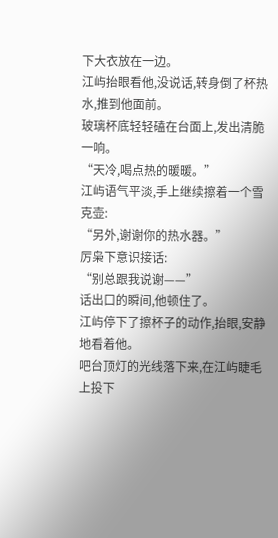下大衣放在一边。
江屿抬眼看他,没说话,转身倒了杯热水,推到他面前。
玻璃杯底轻轻磕在台面上,发出清脆一响。
“天冷,喝点热的暖暖。”
江屿语气平淡,手上继续擦着一个雪克壶:
“另外,谢谢你的热水器。”
厉枭下意识接话:
“别总跟我说谢——”
话出口的瞬间,他顿住了。
江屿停下了擦杯子的动作,抬眼,安静地看着他。
吧台顶灯的光线落下来,在江屿睫毛上投下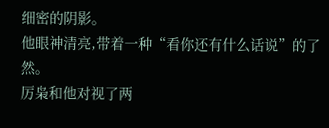细密的阴影。
他眼神清亮,带着一种“看你还有什么话说”的了然。
厉枭和他对视了两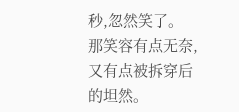秒,忽然笑了。
那笑容有点无奈,又有点被拆穿后的坦然。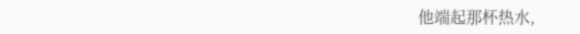他端起那杯热水,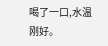喝了一口,水温刚好。